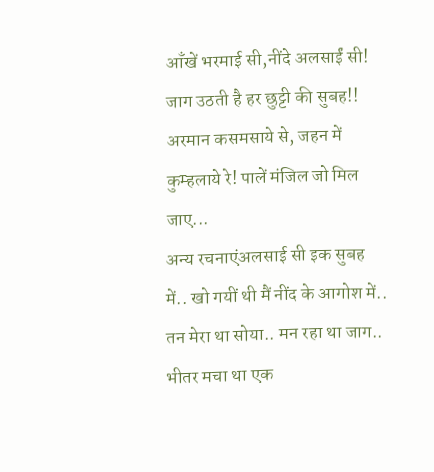आँखें भरमाई सी,नींदे अलसाईं सी! जाग उठती है हर छुट्टी की सुबह!! अरमान कसमसाये से, जहन में कुम्हलाये रे! पालें मंजिल जो मिल जाए...
अन्य रचनाएंअलसाई सी इक सुबह में.. खो गयीं थी मैं नींद के आगोश में.. तन मेरा था सोया.. मन रहा था जाग.. भीतर मचा था एक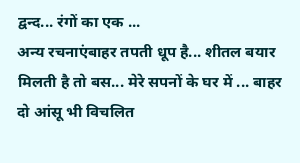द्वन्द... रंगों का एक ...
अन्य रचनाएंबाहर तपती धूप है... शीतल बयार मिलती है तो बस... मेरे सपनों के घर में ... बाहर दो आंसू भी विचलित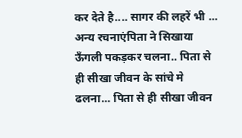कर देते है.... सागर की लहरें भी ...
अन्य रचनाएंपिता ने सिखाया ऊँगली पकड़कर चलना.. पिता से ही सीखा जीवन के सांचे मे ढलना... पिता से ही सीखा जीवन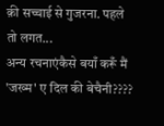क़ी सच्चाई से गुजरना. पहले तो लगत...
अन्य रचनाएंकैसे बयाँ करूँ मैं 'जख्म' ए दिल की बेचैनी????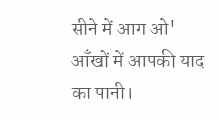सीने में आग ओ' आँखों में आपकी याद का पानी।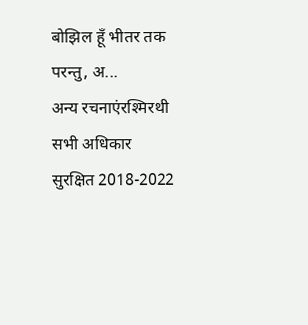बोझिल हूँ भीतर तक परन्तु, अ...
अन्य रचनाएंरश्मिरथी सभी अधिकार सुरक्षित 2018-2022